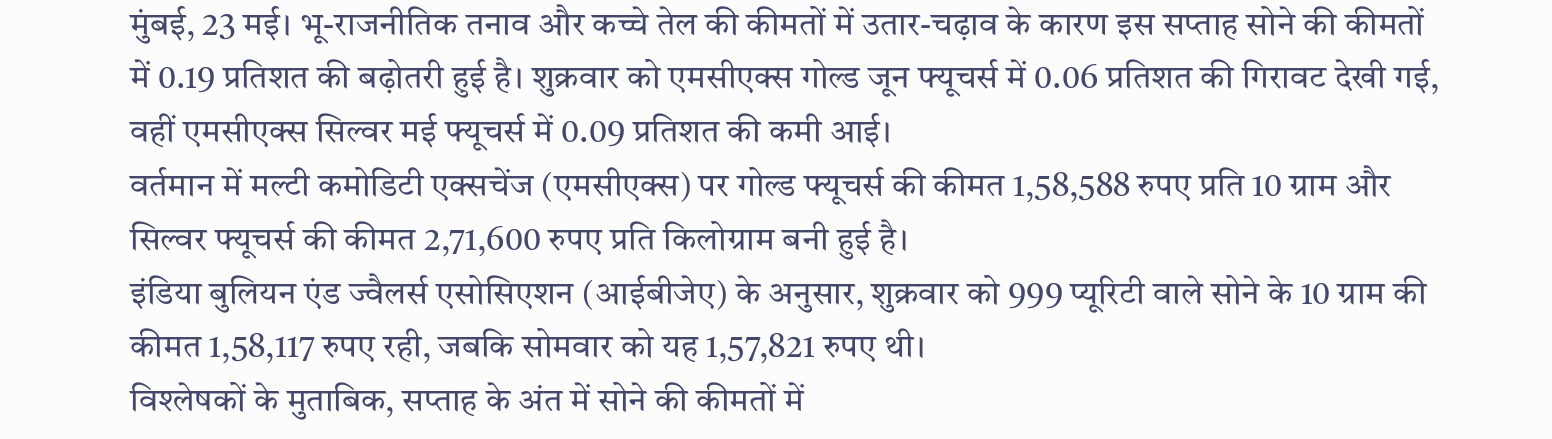मुंबई, 23 मई। भू-राजनीतिक तनाव और कच्चे तेल की कीमतों में उतार-चढ़ाव के कारण इस सप्ताह सोने की कीमतों में 0.19 प्रतिशत की बढ़ोतरी हुई है। शुक्रवार को एमसीएक्स गोल्ड जून फ्यूचर्स में 0.06 प्रतिशत की गिरावट देखी गई, वहीं एमसीएक्स सिल्वर मई फ्यूचर्स में 0.09 प्रतिशत की कमी आई।
वर्तमान में मल्टी कमोडिटी एक्सचेंज (एमसीएक्स) पर गोल्ड फ्यूचर्स की कीमत 1,58,588 रुपए प्रति 10 ग्राम और सिल्वर फ्यूचर्स की कीमत 2,71,600 रुपए प्रति किलोग्राम बनी हुई है।
इंडिया बुलियन एंड ज्वैलर्स एसोसिएशन (आईबीजेए) के अनुसार, शुक्रवार को 999 प्यूरिटी वाले सोने के 10 ग्राम की कीमत 1,58,117 रुपए रही, जबकि सोमवार को यह 1,57,821 रुपए थी।
विश्लेषकों के मुताबिक, सप्ताह के अंत में सोने की कीमतों में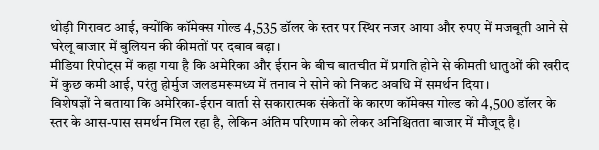थोड़ी गिरावट आई, क्योंकि कॉमेक्स गोल्ड 4,535 डॉलर के स्तर पर स्थिर नजर आया और रुपए में मजबूती आने से घरेलू बाजार में बुलियन की कीमतों पर दबाव बढ़ा।
मीडिया रिपोट्स में कहा गया है कि अमेरिका और ईरान के बीच बातचीत में प्रगति होने से कीमती धातुओं की खरीद में कुछ कमी आई, परंतु होर्मुज जलडमरूमध्य में तनाव ने सोने को निकट अवधि में समर्थन दिया।
विशेषज्ञों ने बताया कि अमेरिका-ईरान वार्ता से सकारात्मक संकेतों के कारण कॉमेक्स गोल्ड को 4,500 डॉलर के स्तर के आस-पास समर्थन मिल रहा है, लेकिन अंतिम परिणाम को लेकर अनिश्चितता बाजार में मौजूद है।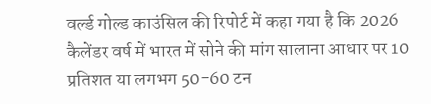वर्ल्ड गोल्ड काउंसिल की रिपोर्ट में कहा गया है कि 2026 कैलेंडर वर्ष में भारत में सोने की मांग सालाना आधार पर 10 प्रतिशत या लगभग 50-60 टन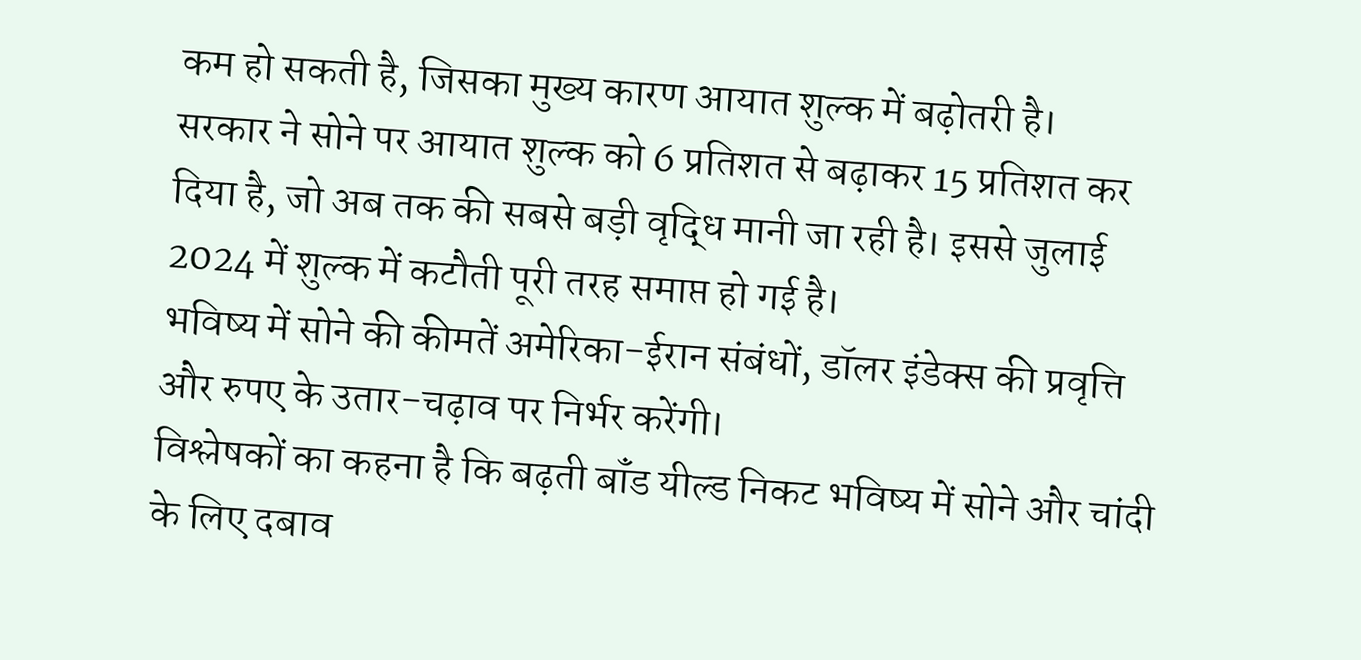कम हो सकती है, जिसका मुख्य कारण आयात शुल्क में बढ़ोतरी है।
सरकार ने सोने पर आयात शुल्क को 6 प्रतिशत से बढ़ाकर 15 प्रतिशत कर दिया है, जो अब तक की सबसे बड़ी वृद्धि मानी जा रही है। इससे जुलाई 2024 में शुल्क में कटौती पूरी तरह समाप्त हो गई है।
भविष्य में सोने की कीमतें अमेरिका-ईरान संबंधों, डॉलर इंडेक्स की प्रवृत्ति और रुपए के उतार-चढ़ाव पर निर्भर करेंगी।
विश्लेषकों का कहना है कि बढ़ती बॉंड यील्ड निकट भविष्य में सोने और चांदी के लिए दबाव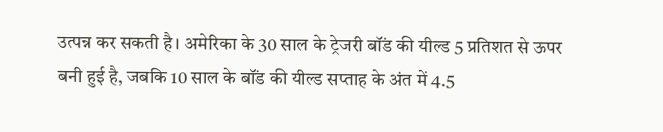उत्पन्न कर सकती है। अमेरिका के 30 साल के ट्रेजरी बॉंड की यील्ड 5 प्रतिशत से ऊपर बनी हुई है, जबकि 10 साल के बॉंड की यील्ड सप्ताह के अंत में 4.5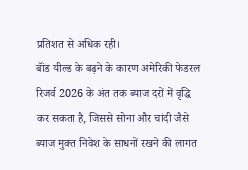प्रतिशत से अधिक रही।
बॉंड यील्ड के बढ़ने के कारण अमेरिकी फेडरल रिजर्व 2026 के अंत तक ब्याज दरों में वृद्धि कर सकता है, जिससे सोना और चांदी जैसे ब्याज मुक्त निवेश के साधनों रखने की लागत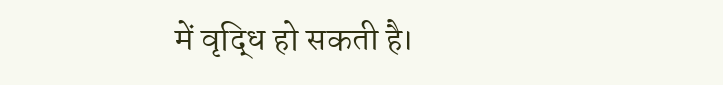में वृद्धि हो सकती है।